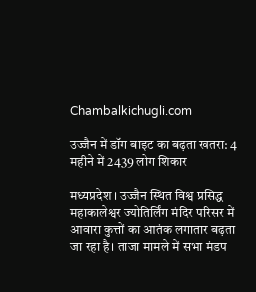Chambalkichugli.com

उज्जैन में डॉग बाइट का बढ़ता खतरा: 4 महीने में 2439 लोग शिकार

मध्यप्रदेश । उज्जैन स्थित विश्व प्रसिद्ध महाकालेश्वर ज्योतिर्लिंग मंदिर परिसर में आवारा कुत्तों का आतंक लगातार बढ़ता जा रहा है। ताजा मामले में सभा मंडप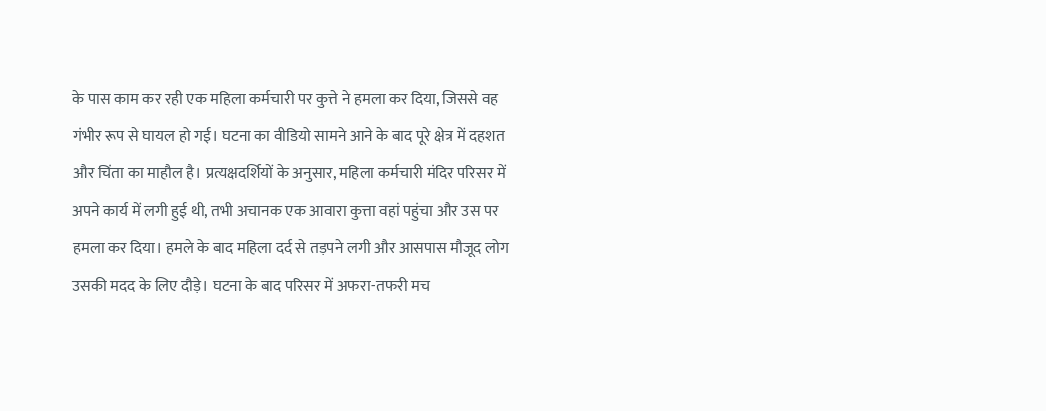के पास काम कर रही एक महिला कर्मचारी पर कुत्ते ने हमला कर दिया, जिससे वह गंभीर रूप से घायल हो गई। घटना का वीडियो सामने आने के बाद पूरे क्षेत्र में दहशत और चिंता का माहौल है। प्रत्यक्षदर्शियों के अनुसार, महिला कर्मचारी मंदिर परिसर में अपने कार्य में लगी हुई थी, तभी अचानक एक आवारा कुत्ता वहां पहुंचा और उस पर हमला कर दिया। हमले के बाद महिला दर्द से तड़पने लगी और आसपास मौजूद लोग उसकी मदद के लिए दौड़े। घटना के बाद परिसर में अफरा-तफरी मच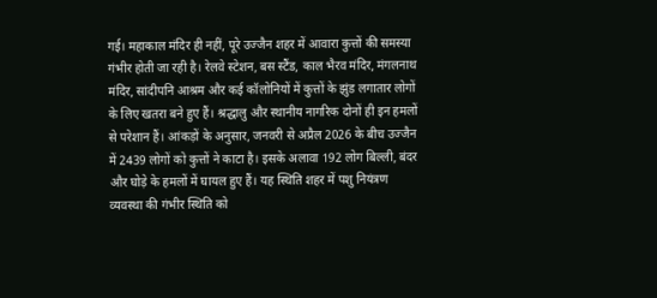गई। महाकाल मंदिर ही नहीं, पूरे उज्जैन शहर में आवारा कुत्तों की समस्या गंभीर होती जा रही है। रेलवे स्टेशन, बस स्टैंड, काल भैरव मंदिर, मंगलनाथ मंदिर, सांदीपनि आश्रम और कई कॉलोनियों में कुत्तों के झुंड लगातार लोगों के लिए खतरा बने हुए हैं। श्रद्धालु और स्थानीय नागरिक दोनों ही इन हमलों से परेशान हैं। आंकड़ों के अनुसार, जनवरी से अप्रैल 2026 के बीच उज्जैन में 2439 लोगों को कुत्तों ने काटा है। इसके अलावा 192 लोग बिल्ली, बंदर और घोड़े के हमलों में घायल हुए हैं। यह स्थिति शहर में पशु नियंत्रण व्यवस्था की गंभीर स्थिति को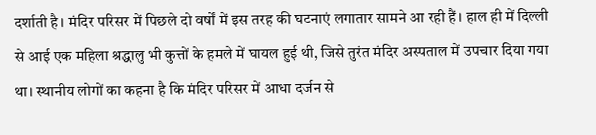दर्शाती है। मंदिर परिसर में पिछले दो वर्षों में इस तरह की घटनाएं लगातार सामने आ रही हैं। हाल ही में दिल्ली से आई एक महिला श्रद्धालु भी कुत्तों के हमले में घायल हुई थी, जिसे तुरंत मंदिर अस्पताल में उपचार दिया गया था। स्थानीय लोगों का कहना है कि मंदिर परिसर में आधा दर्जन से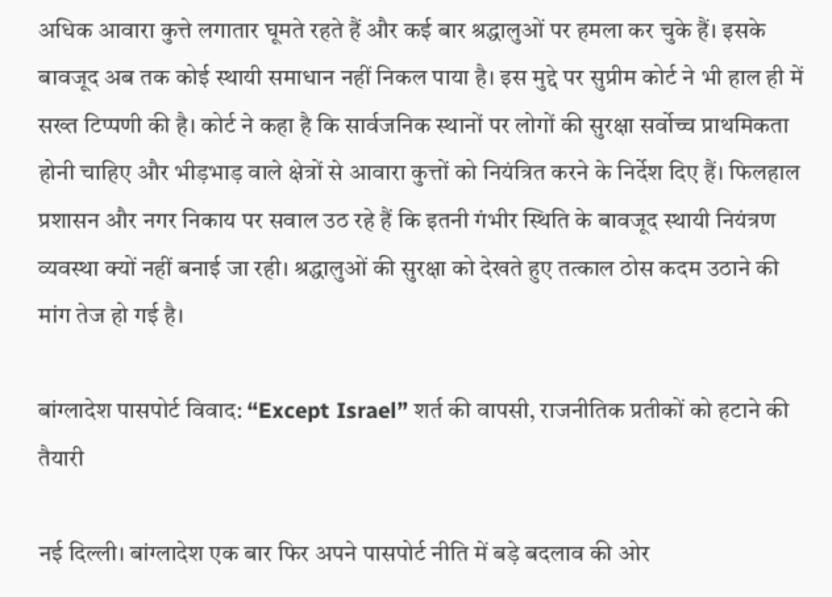अधिक आवारा कुत्ते लगातार घूमते रहते हैं और कई बार श्रद्धालुओं पर हमला कर चुके हैं। इसके बावजूद अब तक कोई स्थायी समाधान नहीं निकल पाया है। इस मुद्दे पर सुप्रीम कोर्ट ने भी हाल ही में सख्त टिप्पणी की है। कोर्ट ने कहा है कि सार्वजनिक स्थानों पर लोगों की सुरक्षा सर्वोच्च प्राथमिकता होनी चाहिए और भीड़भाड़ वाले क्षेत्रों से आवारा कुत्तों को नियंत्रित करने के निर्देश दिए हैं। फिलहाल प्रशासन और नगर निकाय पर सवाल उठ रहे हैं कि इतनी गंभीर स्थिति के बावजूद स्थायी नियंत्रण व्यवस्था क्यों नहीं बनाई जा रही। श्रद्धालुओं की सुरक्षा को देखते हुए तत्काल ठोस कदम उठाने की मांग तेज हो गई है।

बांग्लादेश पासपोर्ट विवाद: “Except Israel” शर्त की वापसी, राजनीतिक प्रतीकों को हटाने की तैयारी

नई दिल्ली। बांग्लादेश एक बार फिर अपने पासपोर्ट नीति में बड़े बदलाव की ओर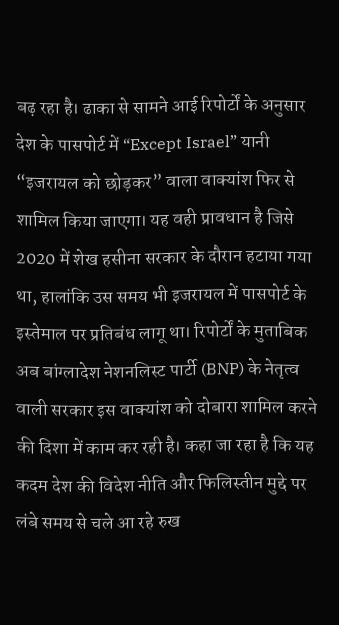बढ़ रहा है। ढाका से सामने आई रिपोर्टों के अनुसार देश के पासपोर्ट में “Except Israel” यानी “इजरायल को छोड़कर” वाला वाक्यांश फिर से शामिल किया जाएगा। यह वही प्रावधान है जिसे 2020 में शेख हसीना सरकार के दौरान हटाया गया था, हालांकि उस समय भी इजरायल में पासपोर्ट के इस्तेमाल पर प्रतिबंध लागू था। रिपोर्टों के मुताबिक अब बांग्लादेश नेशनलिस्ट पार्टी (BNP) के नेतृत्व वाली सरकार इस वाक्यांश को दोबारा शामिल करने की दिशा में काम कर रही है। कहा जा रहा है कि यह कदम देश की विदेश नीति और फिलिस्तीन मुद्दे पर लंबे समय से चले आ रहे रुख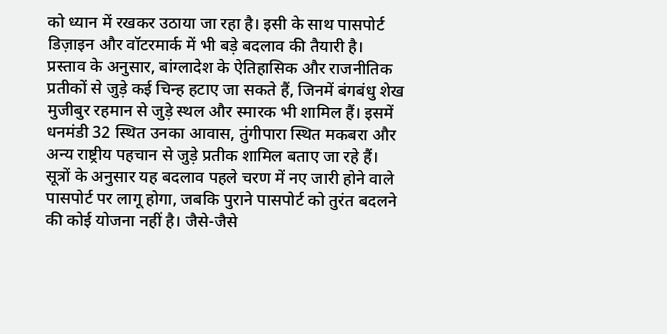को ध्यान में रखकर उठाया जा रहा है। इसी के साथ पासपोर्ट डिज़ाइन और वॉटरमार्क में भी बड़े बदलाव की तैयारी है। प्रस्ताव के अनुसार, बांग्लादेश के ऐतिहासिक और राजनीतिक प्रतीकों से जुड़े कई चिन्ह हटाए जा सकते हैं, जिनमें बंगबंधु शेख मुजीबुर रहमान से जुड़े स्थल और स्मारक भी शामिल हैं। इसमें धनमंडी 32 स्थित उनका आवास, तुंगीपारा स्थित मकबरा और अन्य राष्ट्रीय पहचान से जुड़े प्रतीक शामिल बताए जा रहे हैं। सूत्रों के अनुसार यह बदलाव पहले चरण में नए जारी होने वाले पासपोर्ट पर लागू होगा, जबकि पुराने पासपोर्ट को तुरंत बदलने की कोई योजना नहीं है। जैसे-जैसे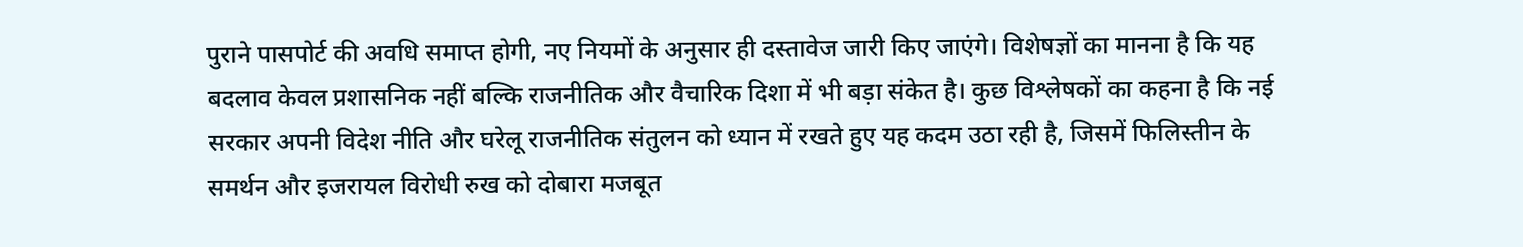पुराने पासपोर्ट की अवधि समाप्त होगी, नए नियमों के अनुसार ही दस्तावेज जारी किए जाएंगे। विशेषज्ञों का मानना है कि यह बदलाव केवल प्रशासनिक नहीं बल्कि राजनीतिक और वैचारिक दिशा में भी बड़ा संकेत है। कुछ विश्लेषकों का कहना है कि नई सरकार अपनी विदेश नीति और घरेलू राजनीतिक संतुलन को ध्यान में रखते हुए यह कदम उठा रही है, जिसमें फिलिस्तीन के समर्थन और इजरायल विरोधी रुख को दोबारा मजबूत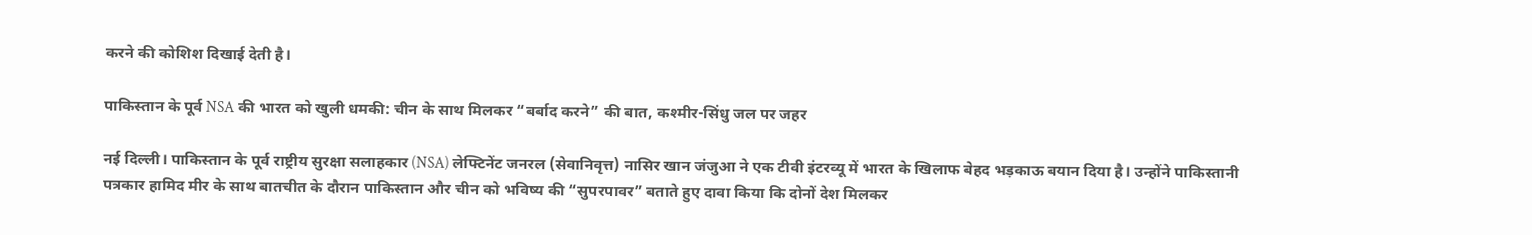करने की कोशिश दिखाई देती है।

पाकिस्तान के पूर्व NSA की भारत को खुली धमकी: चीन के साथ मिलकर “बर्बाद करने” की बात, कश्मीर-सिंधु जल पर जहर

नई दिल्ली। पाकिस्तान के पूर्व राष्ट्रीय सुरक्षा सलाहकार (NSA) लेफ्टिनेंट जनरल (सेवानिवृत्त) नासिर खान जंजुआ ने एक टीवी इंटरव्यू में भारत के खिलाफ बेहद भड़काऊ बयान दिया है। उन्होंने पाकिस्तानी पत्रकार हामिद मीर के साथ बातचीत के दौरान पाकिस्तान और चीन को भविष्य की “सुपरपावर” बताते हुए दावा किया कि दोनों देश मिलकर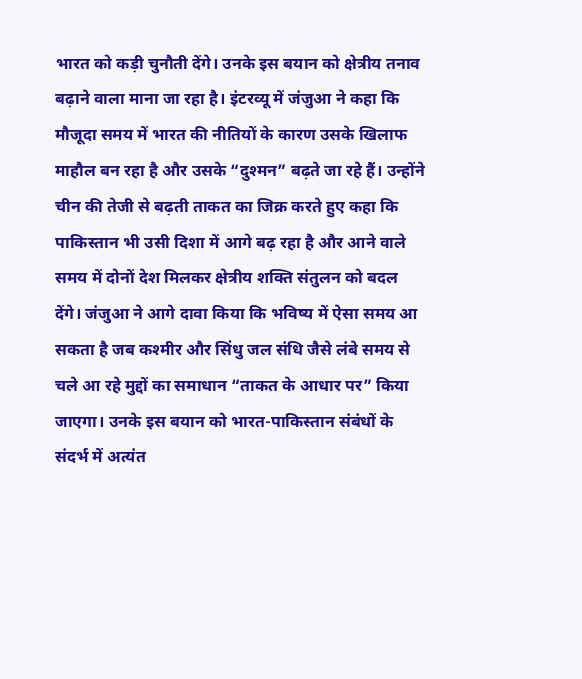भारत को कड़ी चुनौती देंगे। उनके इस बयान को क्षेत्रीय तनाव बढ़ाने वाला माना जा रहा है। इंटरव्यू में जंजुआ ने कहा कि मौजूदा समय में भारत की नीतियों के कारण उसके खिलाफ माहौल बन रहा है और उसके “दुश्मन” बढ़ते जा रहे हैं। उन्होंने चीन की तेजी से बढ़ती ताकत का जिक्र करते हुए कहा कि पाकिस्तान भी उसी दिशा में आगे बढ़ रहा है और आने वाले समय में दोनों देश मिलकर क्षेत्रीय शक्ति संतुलन को बदल देंगे। जंजुआ ने आगे दावा किया कि भविष्य में ऐसा समय आ सकता है जब कश्मीर और सिंधु जल संधि जैसे लंबे समय से चले आ रहे मुद्दों का समाधान “ताकत के आधार पर” किया जाएगा। उनके इस बयान को भारत-पाकिस्तान संबंधों के संदर्भ में अत्यंत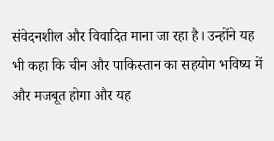संवेदनशील और विवादित माना जा रहा है। उन्होंने यह भी कहा कि चीन और पाकिस्तान का सहयोग भविष्य में और मजबूत होगा और यह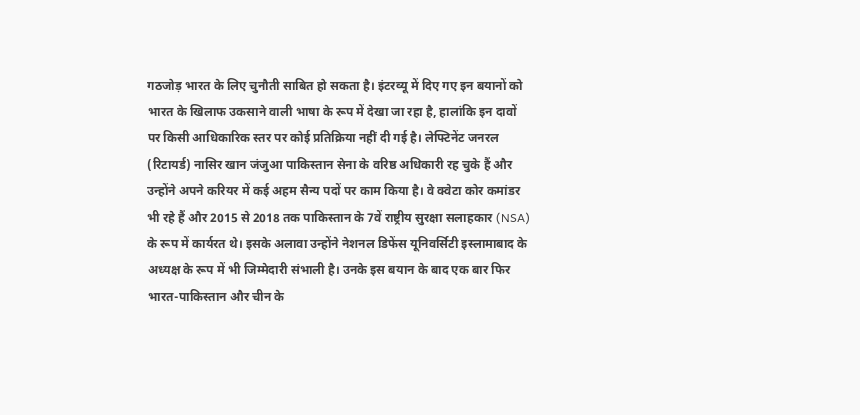गठजोड़ भारत के लिए चुनौती साबित हो सकता है। इंटरव्यू में दिए गए इन बयानों को भारत के खिलाफ उकसाने वाली भाषा के रूप में देखा जा रहा है, हालांकि इन दावों पर किसी आधिकारिक स्तर पर कोई प्रतिक्रिया नहीं दी गई है। लेफ्टिनेंट जनरल (रिटायर्ड) नासिर खान जंजुआ पाकिस्तान सेना के वरिष्ठ अधिकारी रह चुके हैं और उन्होंने अपने करियर में कई अहम सैन्य पदों पर काम किया है। वे क्वेटा कोर कमांडर भी रहे हैं और 2015 से 2018 तक पाकिस्तान के 7वें राष्ट्रीय सुरक्षा सलाहकार (NSA) के रूप में कार्यरत थे। इसके अलावा उन्होंने नेशनल डिफेंस यूनिवर्सिटी इस्लामाबाद के अध्यक्ष के रूप में भी जिम्मेदारी संभाली है। उनके इस बयान के बाद एक बार फिर भारत-पाकिस्तान और चीन के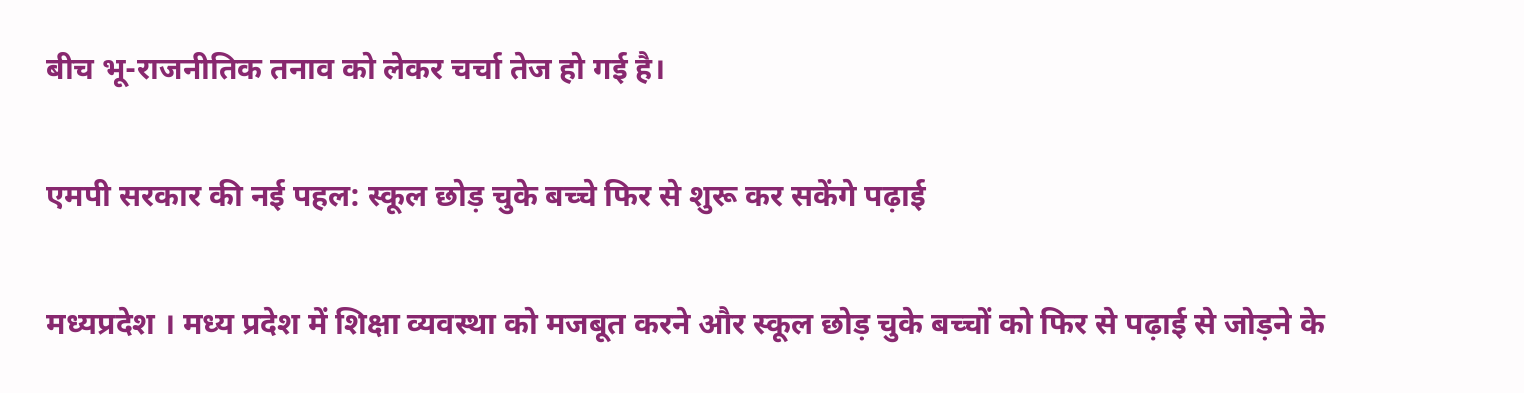बीच भू-राजनीतिक तनाव को लेकर चर्चा तेज हो गई है।

एमपी सरकार की नई पहल: स्कूल छोड़ चुके बच्चे फिर से शुरू कर सकेंगे पढ़ाई

मध्यप्रदेश । मध्य प्रदेश में शिक्षा व्यवस्था को मजबूत करने और स्कूल छोड़ चुके बच्चों को फिर से पढ़ाई से जोड़ने के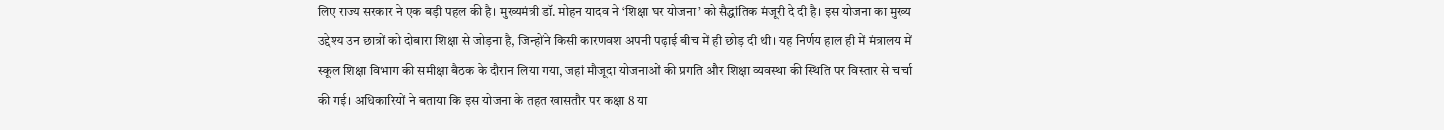लिए राज्य सरकार ने एक बड़ी पहल की है। मुख्यमंत्री डॉ. मोहन यादव ने ‘शिक्षा घर योजना’ को सैद्धांतिक मंजूरी दे दी है। इस योजना का मुख्य उद्देश्य उन छात्रों को दोबारा शिक्षा से जोड़ना है, जिन्होंने किसी कारणवश अपनी पढ़ाई बीच में ही छोड़ दी थी। यह निर्णय हाल ही में मंत्रालय में स्कूल शिक्षा विभाग की समीक्षा बैठक के दौरान लिया गया, जहां मौजूदा योजनाओं की प्रगति और शिक्षा व्यवस्था की स्थिति पर विस्तार से चर्चा की गई। अधिकारियों ने बताया कि इस योजना के तहत खासतौर पर कक्षा 8 या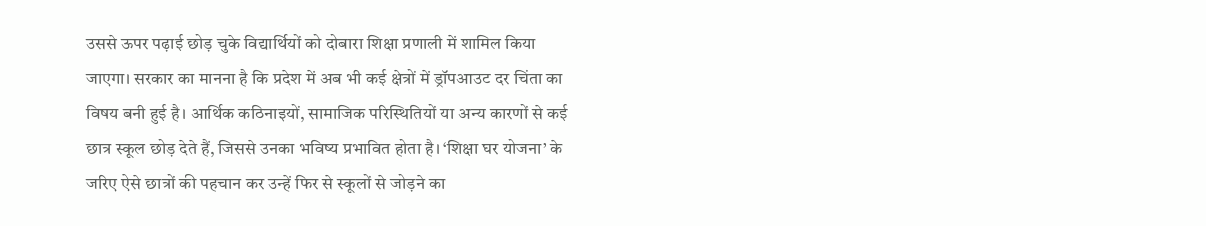उससे ऊपर पढ़ाई छोड़ चुके विद्यार्थियों को दोबारा शिक्षा प्रणाली में शामिल किया जाएगा। सरकार का मानना है कि प्रदेश में अब भी कई क्षेत्रों में ड्रॉपआउट दर चिंता का विषय बनी हुई है। आर्थिक कठिनाइयों, सामाजिक परिस्थितियों या अन्य कारणों से कई छात्र स्कूल छोड़ देते हैं, जिससे उनका भविष्य प्रभावित होता है। ‘शिक्षा घर योजना’ के जरिए ऐसे छात्रों की पहचान कर उन्हें फिर से स्कूलों से जोड़ने का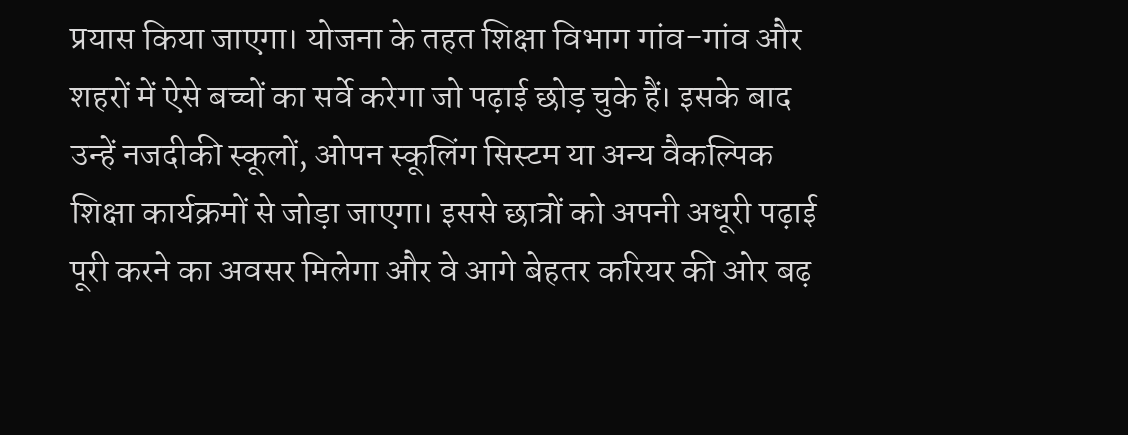प्रयास किया जाएगा। योजना के तहत शिक्षा विभाग गांव-गांव और शहरों में ऐसे बच्चों का सर्वे करेगा जो पढ़ाई छोड़ चुके हैं। इसके बाद उन्हें नजदीकी स्कूलों, ओपन स्कूलिंग सिस्टम या अन्य वैकल्पिक शिक्षा कार्यक्रमों से जोड़ा जाएगा। इससे छात्रों को अपनी अधूरी पढ़ाई पूरी करने का अवसर मिलेगा और वे आगे बेहतर करियर की ओर बढ़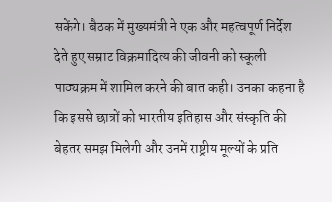सकेंगे। बैठक में मुख्यमंत्री ने एक और महत्वपूर्ण निर्देश देते हुए सम्राट विक्रमादित्य की जीवनी को स्कूली पाठ्यक्रम में शामिल करने की बात कही। उनका कहना है कि इससे छात्रों को भारतीय इतिहास और संस्कृति की बेहतर समझ मिलेगी और उनमें राष्ट्रीय मूल्यों के प्रति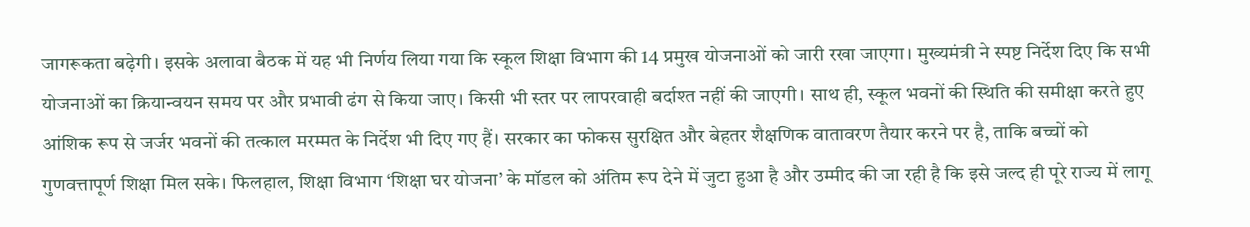जागरूकता बढ़ेगी। इसके अलावा बैठक में यह भी निर्णय लिया गया कि स्कूल शिक्षा विभाग की 14 प्रमुख योजनाओं को जारी रखा जाएगा। मुख्यमंत्री ने स्पष्ट निर्देश दिए कि सभी योजनाओं का क्रियान्वयन समय पर और प्रभावी ढंग से किया जाए। किसी भी स्तर पर लापरवाही बर्दाश्त नहीं की जाएगी। साथ ही, स्कूल भवनों की स्थिति की समीक्षा करते हुए आंशिक रूप से जर्जर भवनों की तत्काल मरम्मत के निर्देश भी दिए गए हैं। सरकार का फोकस सुरक्षित और बेहतर शैक्षणिक वातावरण तैयार करने पर है, ताकि बच्चों को गुणवत्तापूर्ण शिक्षा मिल सके। फिलहाल, शिक्षा विभाग ‘शिक्षा घर योजना’ के मॉडल को अंतिम रूप देने में जुटा हुआ है और उम्मीद की जा रही है कि इसे जल्द ही पूरे राज्य में लागू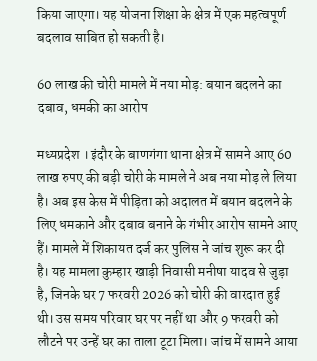किया जाएगा। यह योजना शिक्षा के क्षेत्र में एक महत्वपूर्ण बदलाव साबित हो सकती है।

60 लाख की चोरी मामले में नया मोड़: बयान बदलने का दबाव, धमकी का आरोप

मध्यप्रदेश । इंदौर के बाणगंगा थाना क्षेत्र में सामने आए 60 लाख रुपए की बड़ी चोरी के मामले ने अब नया मोड़ ले लिया है। अब इस केस में पीड़िता को अदालत में बयान बदलने के लिए धमकाने और दबाव बनाने के गंभीर आरोप सामने आए हैं। मामले में शिकायत दर्ज कर पुलिस ने जांच शुरू कर दी है। यह मामला कुम्हार खाड़ी निवासी मनीषा यादव से जुड़ा है, जिनके घर 7 फरवरी 2026 को चोरी की वारदात हुई थी। उस समय परिवार घर पर नहीं था और 9 फरवरी को लौटने पर उन्हें घर का ताला टूटा मिला। जांच में सामने आया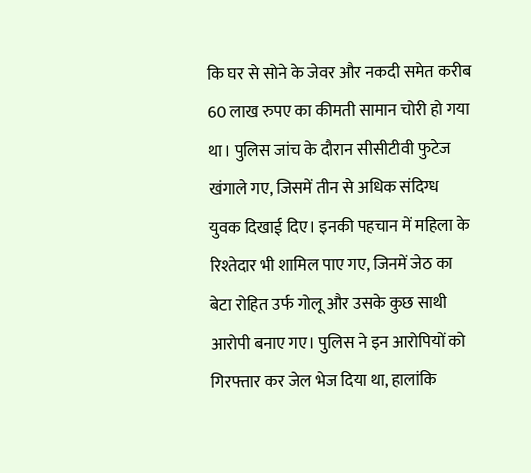कि घर से सोने के जेवर और नकदी समेत करीब 60 लाख रुपए का कीमती सामान चोरी हो गया था। पुलिस जांच के दौरान सीसीटीवी फुटेज खंगाले गए, जिसमें तीन से अधिक संदिग्ध युवक दिखाई दिए। इनकी पहचान में महिला के रिश्तेदार भी शामिल पाए गए, जिनमें जेठ का बेटा रोहित उर्फ गोलू और उसके कुछ साथी आरोपी बनाए गए। पुलिस ने इन आरोपियों को गिरफ्तार कर जेल भेज दिया था, हालांकि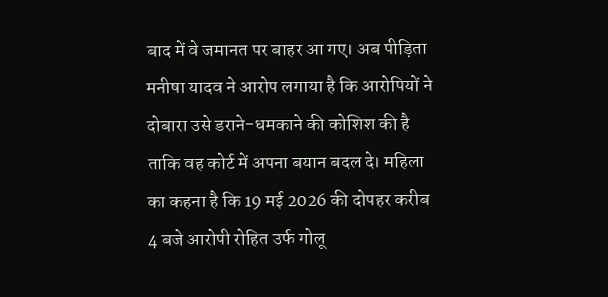बाद में वे जमानत पर बाहर आ गए। अब पीड़िता मनीषा यादव ने आरोप लगाया है कि आरोपियों ने दोबारा उसे डराने-धमकाने की कोशिश की है ताकि वह कोर्ट में अपना बयान बदल दे। महिला का कहना है कि 19 मई 2026 की दोपहर करीब 4 बजे आरोपी रोहित उर्फ गोलू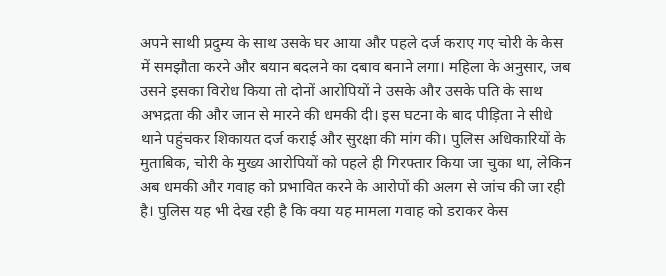अपने साथी प्रदुम्य के साथ उसके घर आया और पहले दर्ज कराए गए चोरी के केस में समझौता करने और बयान बदलने का दबाव बनाने लगा। महिला के अनुसार, जब उसने इसका विरोध किया तो दोनों आरोपियों ने उसके और उसके पति के साथ अभद्रता की और जान से मारने की धमकी दी। इस घटना के बाद पीड़िता ने सीधे थाने पहुंचकर शिकायत दर्ज कराई और सुरक्षा की मांग की। पुलिस अधिकारियों के मुताबिक, चोरी के मुख्य आरोपियों को पहले ही गिरफ्तार किया जा चुका था, लेकिन अब धमकी और गवाह को प्रभावित करने के आरोपों की अलग से जांच की जा रही है। पुलिस यह भी देख रही है कि क्या यह मामला गवाह को डराकर केस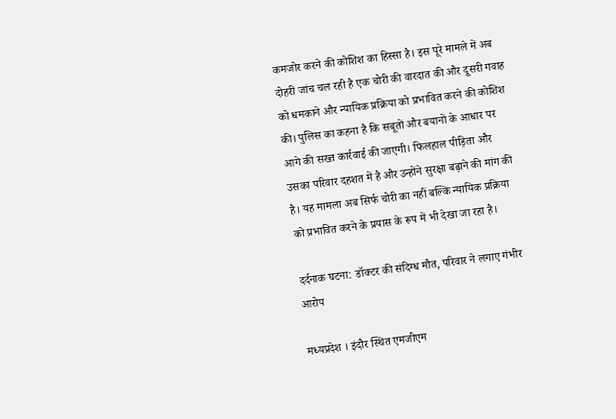कमजोर करने की कोशिश का हिस्सा है। इस पूरे मामले में अब दोहरी जांच चल रही है एक चोरी की वारदात की और दूसरी गवाह को धमकाने और न्यायिक प्रक्रिया को प्रभावित करने की कोशिश की। पुलिस का कहना है कि सबूतों और बयानों के आधार पर आगे की सख्त कार्रवाई की जाएगी। फिलहाल पीड़िता और उसका परिवार दहशत में है और उन्होंने सुरक्षा बढ़ाने की मांग की है। यह मामला अब सिर्फ चोरी का नहीं बल्कि न्यायिक प्रक्रिया को प्रभावित करने के प्रयास के रूप में भी देखा जा रहा है।

दर्दनाक घटना: डॉक्टर की संदिग्ध मौत, परिवार ने लगाए गंभीर आरोप

मध्यप्रदेश । इंदौर स्थित एमजीएम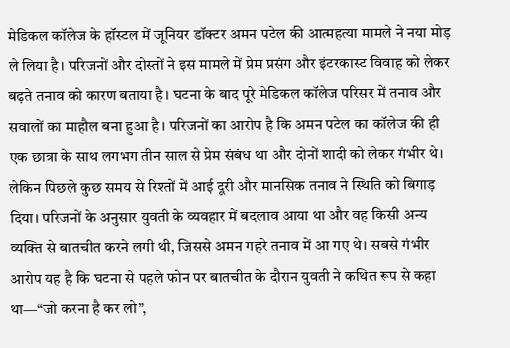मेडिकल कॉलेज के हॉस्टल में जूनियर डॉक्टर अमन पटेल की आत्महत्या मामले ने नया मोड़ ले लिया है। परिजनों और दोस्तों ने इस मामले में प्रेम प्रसंग और इंटरकास्ट विवाह को लेकर बढ़ते तनाव को कारण बताया है। घटना के बाद पूरे मेडिकल कॉलेज परिसर में तनाव और सवालों का माहौल बना हुआ है। परिजनों का आरोप है कि अमन पटेल का कॉलेज की ही एक छात्रा के साथ लगभग तीन साल से प्रेम संबंध था और दोनों शादी को लेकर गंभीर थे। लेकिन पिछले कुछ समय से रिश्तों में आई दूरी और मानसिक तनाव ने स्थिति को बिगाड़ दिया। परिजनों के अनुसार युवती के व्यवहार में बदलाव आया था और वह किसी अन्य व्यक्ति से बातचीत करने लगी थी, जिससे अमन गहरे तनाव में आ गए थे। सबसे गंभीर आरोप यह है कि घटना से पहले फोन पर बातचीत के दौरान युवती ने कथित रूप से कहा था—“जो करना है कर लो”,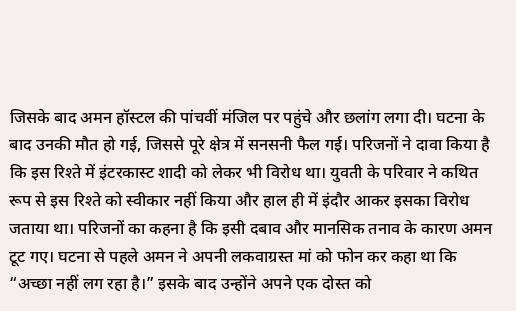जिसके बाद अमन हॉस्टल की पांचवीं मंजिल पर पहुंचे और छलांग लगा दी। घटना के बाद उनकी मौत हो गई, जिससे पूरे क्षेत्र में सनसनी फैल गई। परिजनों ने दावा किया है कि इस रिश्ते में इंटरकास्ट शादी को लेकर भी विरोध था। युवती के परिवार ने कथित रूप से इस रिश्ते को स्वीकार नहीं किया और हाल ही में इंदौर आकर इसका विरोध जताया था। परिजनों का कहना है कि इसी दबाव और मानसिक तनाव के कारण अमन टूट गए। घटना से पहले अमन ने अपनी लकवाग्रस्त मां को फोन कर कहा था कि “अच्छा नहीं लग रहा है।” इसके बाद उन्होंने अपने एक दोस्त को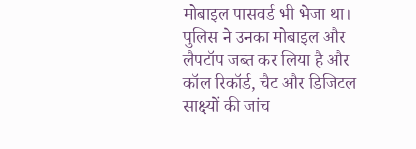मोबाइल पासवर्ड भी भेजा था। पुलिस ने उनका मोबाइल और लैपटॉप जब्त कर लिया है और कॉल रिकॉर्ड, चैट और डिजिटल साक्ष्यों की जांच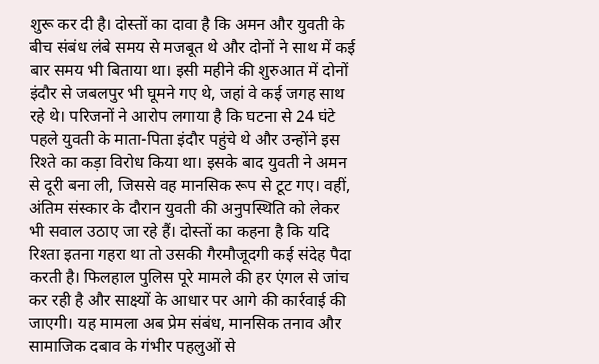शुरू कर दी है। दोस्तों का दावा है कि अमन और युवती के बीच संबंध लंबे समय से मजबूत थे और दोनों ने साथ में कई बार समय भी बिताया था। इसी महीने की शुरुआत में दोनों इंदौर से जबलपुर भी घूमने गए थे, जहां वे कई जगह साथ रहे थे। परिजनों ने आरोप लगाया है कि घटना से 24 घंटे पहले युवती के माता-पिता इंदौर पहुंचे थे और उन्होंने इस रिश्ते का कड़ा विरोध किया था। इसके बाद युवती ने अमन से दूरी बना ली, जिससे वह मानसिक रूप से टूट गए। वहीं, अंतिम संस्कार के दौरान युवती की अनुपस्थिति को लेकर भी सवाल उठाए जा रहे हैं। दोस्तों का कहना है कि यदि रिश्ता इतना गहरा था तो उसकी गैरमौजूदगी कई संदेह पैदा करती है। फिलहाल पुलिस पूरे मामले की हर एंगल से जांच कर रही है और साक्ष्यों के आधार पर आगे की कार्रवाई की जाएगी। यह मामला अब प्रेम संबंध, मानसिक तनाव और सामाजिक दबाव के गंभीर पहलुओं से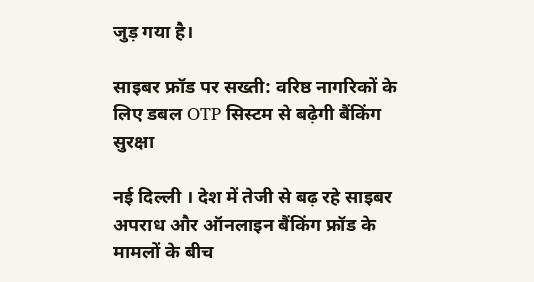जुड़ गया है।

साइबर फ्रॉड पर सख्ती: वरिष्ठ नागरिकों के लिए डबल OTP सिस्टम से बढ़ेगी बैंकिंग सुरक्षा

नई दिल्ली । देश में तेजी से बढ़ रहे साइबर अपराध और ऑनलाइन बैंकिंग फ्रॉड के मामलों के बीच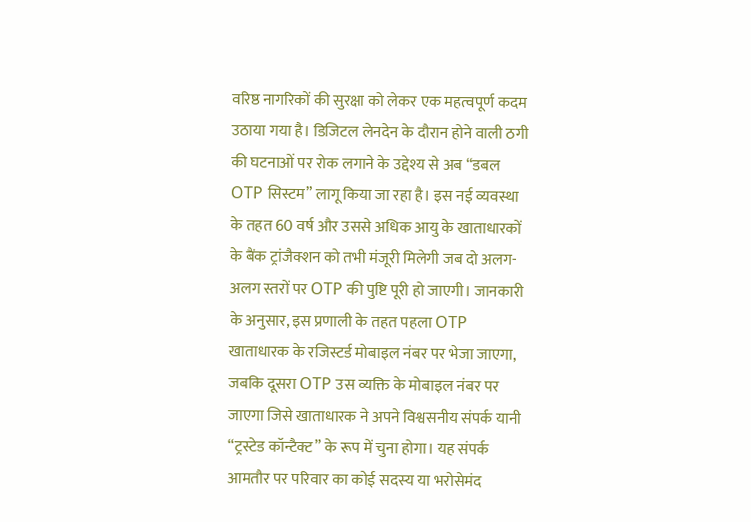वरिष्ठ नागरिकों की सुरक्षा को लेकर एक महत्वपूर्ण कदम उठाया गया है। डिजिटल लेनदेन के दौरान होने वाली ठगी की घटनाओं पर रोक लगाने के उद्देश्य से अब “डबल OTP सिस्टम” लागू किया जा रहा है। इस नई व्यवस्था के तहत 60 वर्ष और उससे अधिक आयु के खाताधारकों के बैंक ट्रांजैक्शन को तभी मंजूरी मिलेगी जब दो अलग-अलग स्तरों पर OTP की पुष्टि पूरी हो जाएगी। जानकारी के अनुसार, इस प्रणाली के तहत पहला OTP खाताधारक के रजिस्टर्ड मोबाइल नंबर पर भेजा जाएगा, जबकि दूसरा OTP उस व्यक्ति के मोबाइल नंबर पर जाएगा जिसे खाताधारक ने अपने विश्वसनीय संपर्क यानी “ट्रस्टेड कॉन्टैक्ट” के रूप में चुना होगा। यह संपर्क आमतौर पर परिवार का कोई सदस्य या भरोसेमंद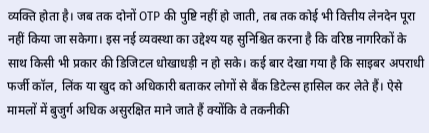व्यक्ति होता है। जब तक दोनों OTP की पुष्टि नहीं हो जाती, तब तक कोई भी वित्तीय लेनदेन पूरा नहीं किया जा सकेगा। इस नई व्यवस्था का उद्देश्य यह सुनिश्चित करना है कि वरिष्ठ नागरिकों के साथ किसी भी प्रकार की डिजिटल धोखाधड़ी न हो सके। कई बार देखा गया है कि साइबर अपराधी फर्जी कॉल, लिंक या खुद को अधिकारी बताकर लोगों से बैंक डिटेल्स हासिल कर लेते हैं। ऐसे मामलों में बुजुर्ग अधिक असुरक्षित माने जाते हैं क्योंकि वे तकनीकी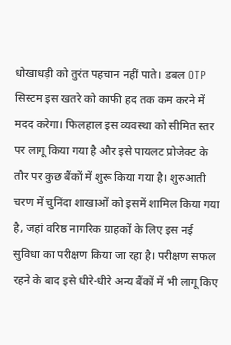धोखाधड़ी को तुरंत पहचान नहीं पाते। डबल OTP सिस्टम इस खतरे को काफी हद तक कम करने में मदद करेगा। फिलहाल इस व्यवस्था को सीमित स्तर पर लागू किया गया है और इसे पायलट प्रोजेक्ट के तौर पर कुछ बैंकों में शुरू किया गया है। शुरुआती चरण में चुनिंदा शाखाओं को इसमें शामिल किया गया है, जहां वरिष्ठ नागरिक ग्राहकों के लिए इस नई सुविधा का परीक्षण किया जा रहा है। परीक्षण सफल रहने के बाद इसे धीरे-धीरे अन्य बैंकों में भी लागू किए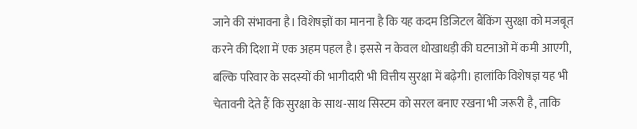जाने की संभावना है। विशेषज्ञों का मानना है कि यह कदम डिजिटल बैंकिंग सुरक्षा को मजबूत करने की दिशा में एक अहम पहल है। इससे न केवल धोखाधड़ी की घटनाओं में कमी आएगी, बल्कि परिवार के सदस्यों की भागीदारी भी वित्तीय सुरक्षा में बढ़ेगी। हालांकि विशेषज्ञ यह भी चेतावनी देते हैं कि सुरक्षा के साथ-साथ सिस्टम को सरल बनाए रखना भी जरूरी है, ताकि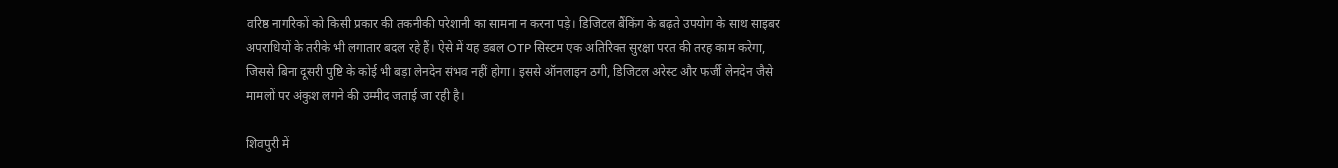वरिष्ठ नागरिकों को किसी प्रकार की तकनीकी परेशानी का सामना न करना पड़े। डिजिटल बैंकिंग के बढ़ते उपयोग के साथ साइबर अपराधियों के तरीके भी लगातार बदल रहे हैं। ऐसे में यह डबल OTP सिस्टम एक अतिरिक्त सुरक्षा परत की तरह काम करेगा, जिससे बिना दूसरी पुष्टि के कोई भी बड़ा लेनदेन संभव नहीं होगा। इससे ऑनलाइन ठगी, डिजिटल अरेस्ट और फर्जी लेनदेन जैसे मामलों पर अंकुश लगने की उम्मीद जताई जा रही है।

शिवपुरी में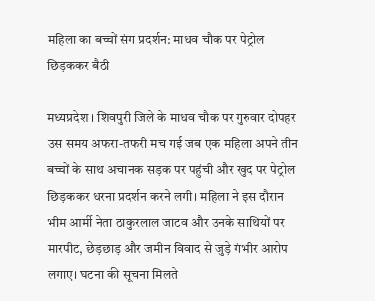महिला का बच्चों संग प्रदर्शन: माधव चौक पर पेट्रोल छिड़ककर बैठी

मध्यप्रदेश । शिवपुरी जिले के माधव चौक पर गुरुवार दोपहर उस समय अफरा-तफरी मच गई जब एक महिला अपने तीन बच्चों के साथ अचानक सड़क पर पहुंची और खुद पर पेट्रोल छिड़ककर धरना प्रदर्शन करने लगी। महिला ने इस दौरान भीम आर्मी नेता ठाकुरलाल जाटव और उनके साथियों पर मारपीट, छेड़छाड़ और जमीन विवाद से जुड़े गंभीर आरोप लगाए। घटना की सूचना मिलते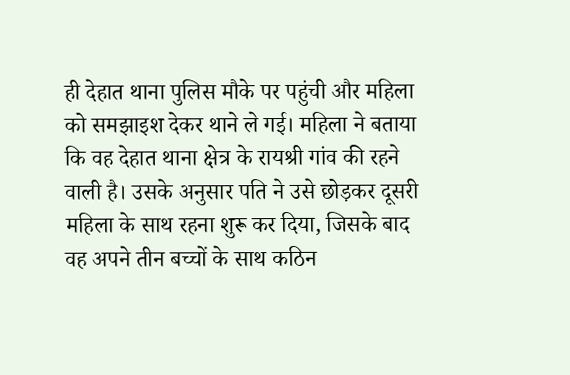ही देहात थाना पुलिस मौके पर पहुंची और महिला को समझाइश देकर थाने ले गई। महिला ने बताया कि वह देहात थाना क्षेत्र के रायश्री गांव की रहने वाली है। उसके अनुसार पति ने उसे छोड़कर दूसरी महिला के साथ रहना शुरू कर दिया, जिसके बाद वह अपने तीन बच्चों के साथ कठिन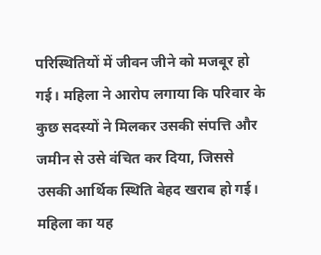परिस्थितियों में जीवन जीने को मजबूर हो गई। महिला ने आरोप लगाया कि परिवार के कुछ सदस्यों ने मिलकर उसकी संपत्ति और जमीन से उसे वंचित कर दिया, जिससे उसकी आर्थिक स्थिति बेहद खराब हो गई। महिला का यह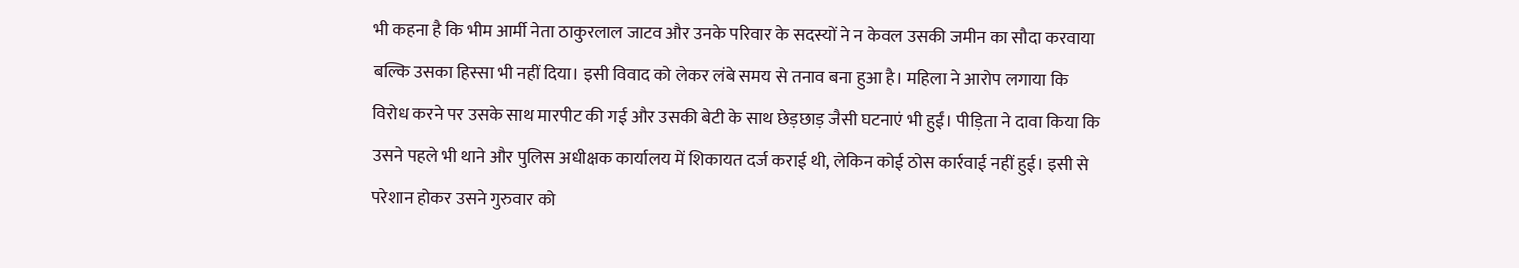भी कहना है कि भीम आर्मी नेता ठाकुरलाल जाटव और उनके परिवार के सदस्यों ने न केवल उसकी जमीन का सौदा करवाया बल्कि उसका हिस्सा भी नहीं दिया। इसी विवाद को लेकर लंबे समय से तनाव बना हुआ है। महिला ने आरोप लगाया कि विरोध करने पर उसके साथ मारपीट की गई और उसकी बेटी के साथ छेड़छाड़ जैसी घटनाएं भी हुईं। पीड़िता ने दावा किया कि उसने पहले भी थाने और पुलिस अधीक्षक कार्यालय में शिकायत दर्ज कराई थी, लेकिन कोई ठोस कार्रवाई नहीं हुई। इसी से परेशान होकर उसने गुरुवार को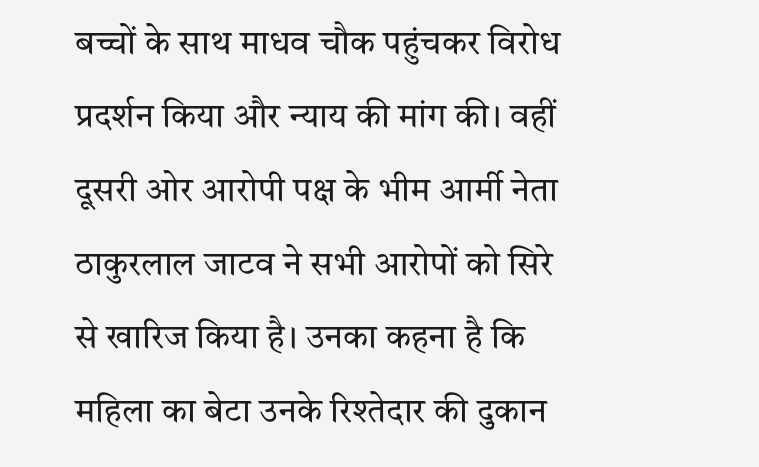बच्चों के साथ माधव चौक पहुंचकर विरोध प्रदर्शन किया और न्याय की मांग की। वहीं दूसरी ओर आरोपी पक्ष के भीम आर्मी नेता ठाकुरलाल जाटव ने सभी आरोपों को सिरे से खारिज किया है। उनका कहना है कि महिला का बेटा उनके रिश्तेदार की दुकान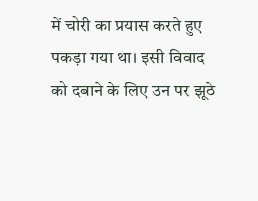में चोरी का प्रयास करते हुए पकड़ा गया था। इसी विवाद को दबाने के लिए उन पर झूठे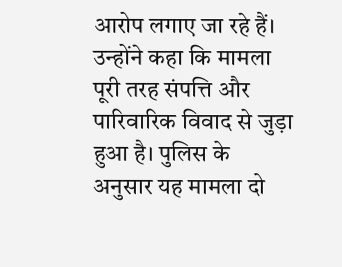आरोप लगाए जा रहे हैं। उन्होंने कहा कि मामला पूरी तरह संपत्ति और पारिवारिक विवाद से जुड़ा हुआ है। पुलिस के अनुसार यह मामला दो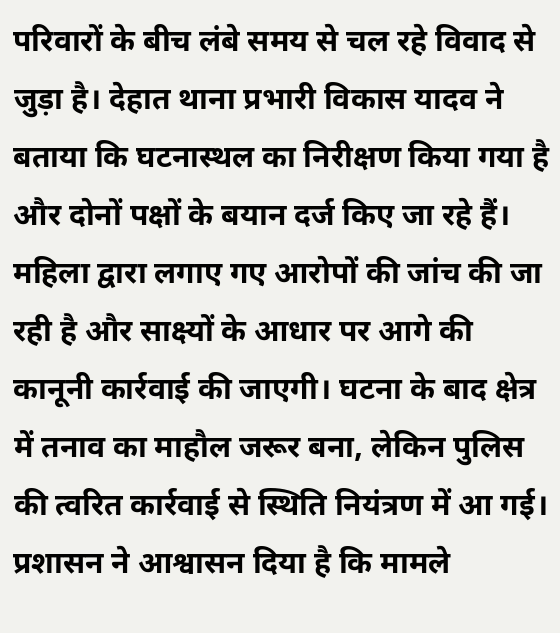परिवारों के बीच लंबे समय से चल रहे विवाद से जुड़ा है। देहात थाना प्रभारी विकास यादव ने बताया कि घटनास्थल का निरीक्षण किया गया है और दोनों पक्षों के बयान दर्ज किए जा रहे हैं। महिला द्वारा लगाए गए आरोपों की जांच की जा रही है और साक्ष्यों के आधार पर आगे की कानूनी कार्रवाई की जाएगी। घटना के बाद क्षेत्र में तनाव का माहौल जरूर बना, लेकिन पुलिस की त्वरित कार्रवाई से स्थिति नियंत्रण में आ गई। प्रशासन ने आश्वासन दिया है कि मामले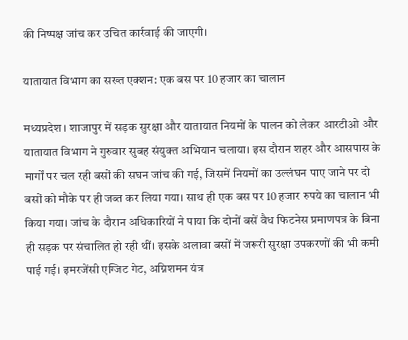की निष्पक्ष जांच कर उचित कार्रवाई की जाएगी।

यातायात विभाग का सख्त एक्शन: एक बस पर 10 हजार का चालान

मध्यप्रदेश । शाजापुर में सड़क सुरक्षा और यातायात नियमों के पालन को लेकर आरटीओ और यातायात विभाग ने गुरुवार सुबह संयुक्त अभियान चलाया। इस दौरान शहर और आसपास के मार्गों पर चल रही बसों की सघन जांच की गई, जिसमें नियमों का उल्लंघन पाए जाने पर दो बसों को मौके पर ही जब्त कर लिया गया। साथ ही एक बस पर 10 हजार रुपये का चालान भी किया गया। जांच के दौरान अधिकारियों ने पाया कि दोनों बसें वैध फिटनेस प्रमाणपत्र के बिना ही सड़क पर संचालित हो रही थीं। इसके अलावा बसों में जरूरी सुरक्षा उपकरणों की भी कमी पाई गई। इमरजेंसी एग्जिट गेट, अग्निशमन यंत्र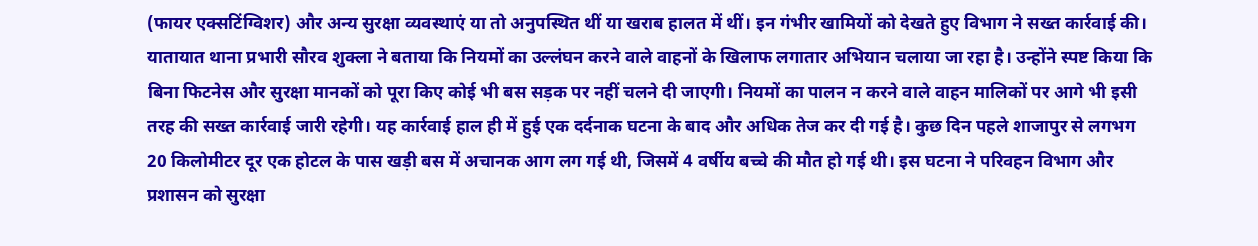(फायर एक्सटिंग्विशर) और अन्य सुरक्षा व्यवस्थाएं या तो अनुपस्थित थीं या खराब हालत में थीं। इन गंभीर खामियों को देखते हुए विभाग ने सख्त कार्रवाई की। यातायात थाना प्रभारी सौरव शुक्ला ने बताया कि नियमों का उल्लंघन करने वाले वाहनों के खिलाफ लगातार अभियान चलाया जा रहा है। उन्होंने स्पष्ट किया कि बिना फिटनेस और सुरक्षा मानकों को पूरा किए कोई भी बस सड़क पर नहीं चलने दी जाएगी। नियमों का पालन न करने वाले वाहन मालिकों पर आगे भी इसी तरह की सख्त कार्रवाई जारी रहेगी। यह कार्रवाई हाल ही में हुई एक दर्दनाक घटना के बाद और अधिक तेज कर दी गई है। कुछ दिन पहले शाजापुर से लगभग 20 किलोमीटर दूर एक होटल के पास खड़ी बस में अचानक आग लग गई थी, जिसमें 4 वर्षीय बच्चे की मौत हो गई थी। इस घटना ने परिवहन विभाग और प्रशासन को सुरक्षा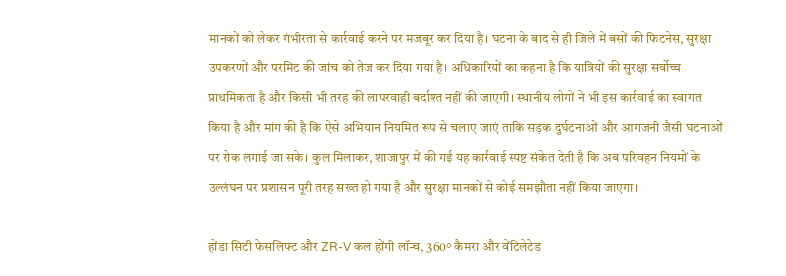मानकों को लेकर गंभीरता से कार्रवाई करने पर मजबूर कर दिया है। घटना के बाद से ही जिले में बसों की फिटनेस, सुरक्षा उपकरणों और परमिट की जांच को तेज कर दिया गया है। अधिकारियों का कहना है कि यात्रियों की सुरक्षा सर्वोच्च प्राथमिकता है और किसी भी तरह की लापरवाही बर्दाश्त नहीं की जाएगी। स्थानीय लोगों ने भी इस कार्रवाई का स्वागत किया है और मांग की है कि ऐसे अभियान नियमित रूप से चलाए जाएं ताकि सड़क दुर्घटनाओं और आगजनी जैसी घटनाओं पर रोक लगाई जा सके। कुल मिलाकर, शाजापुर में की गई यह कार्रवाई स्पष्ट संकेत देती है कि अब परिवहन नियमों के उल्लंघन पर प्रशासन पूरी तरह सख्त हो गया है और सुरक्षा मानकों से कोई समझौता नहीं किया जाएगा।

होंडा सिटी फेसलिफ्ट और ZR-V कल होंगी लॉन्च, 360° कैमरा और वेंटिलेटेड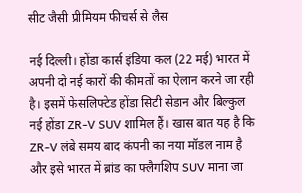सीट जैसी प्रीमियम फीचर्स से लैस

नई दिल्ली। होंडा कार्स इंडिया कल (22 मई) भारत में अपनी दो नई कारों की कीमतों का ऐलान करने जा रही है। इसमें फेसलिफ्टेड होंडा सिटी सेडान और बिल्कुल नई होंडा ZR-V SUV शामिल हैं। खास बात यह है कि ZR-V लंबे समय बाद कंपनी का नया मॉडल नाम है और इसे भारत में ब्रांड का फ्लैगशिप SUV माना जा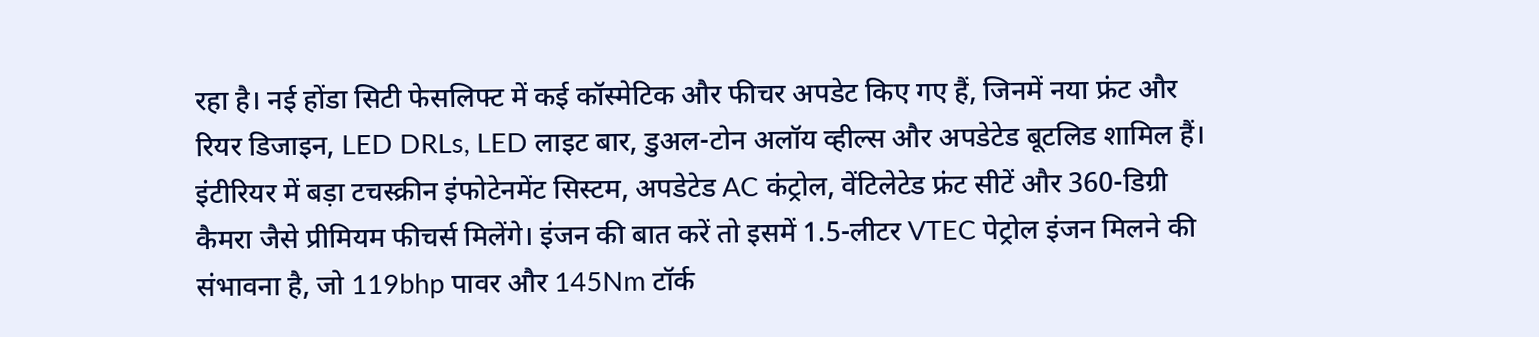रहा है। नई होंडा सिटी फेसलिफ्ट में कई कॉस्मेटिक और फीचर अपडेट किए गए हैं, जिनमें नया फ्रंट और रियर डिजाइन, LED DRLs, LED लाइट बार, डुअल-टोन अलॉय व्हील्स और अपडेटेड बूटलिड शामिल हैं। इंटीरियर में बड़ा टचस्क्रीन इंफोटेनमेंट सिस्टम, अपडेटेड AC कंट्रोल, वेंटिलेटेड फ्रंट सीटें और 360-डिग्री कैमरा जैसे प्रीमियम फीचर्स मिलेंगे। इंजन की बात करें तो इसमें 1.5-लीटर VTEC पेट्रोल इंजन मिलने की संभावना है, जो 119bhp पावर और 145Nm टॉर्क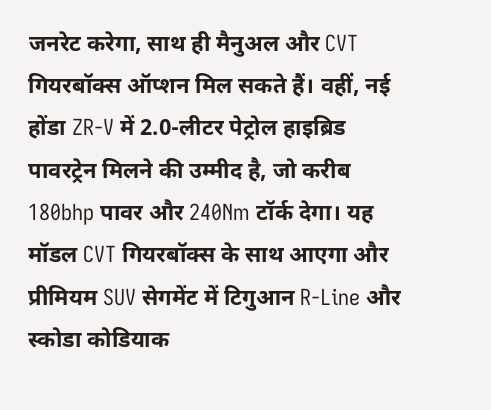जनरेट करेगा, साथ ही मैनुअल और CVT गियरबॉक्स ऑप्शन मिल सकते हैं। वहीं, नई होंडा ZR-V में 2.0-लीटर पेट्रोल हाइब्रिड पावरट्रेन मिलने की उम्मीद है, जो करीब 180bhp पावर और 240Nm टॉर्क देगा। यह मॉडल CVT गियरबॉक्स के साथ आएगा और प्रीमियम SUV सेगमेंट में टिगुआन R-Line और स्कोडा कोडियाक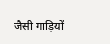जैसी गाड़ियों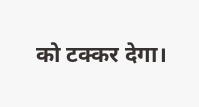को टक्कर देगा।